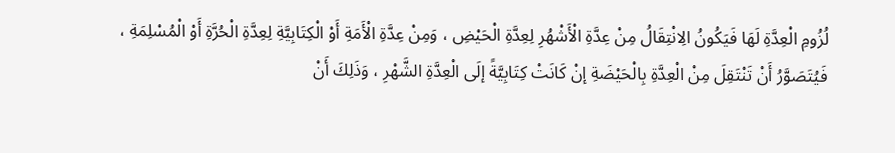لُزُومِ الْعِدَّةِ لَهَا فَيَكُونُ الِانْتِقَالُ مِنْ عِدَّةِ الْأَشْهُرِ لِعِدَّةِ الْحَيْضِ ، وَمِنْ عِدَّةِ الْأَمَةِ أَوْ الْكِتَابِيَّةِ لِعِدَّةِ الْحُرَّةِ أَوْ الْمُسْلِمَةِ ، فَيُتَصَوَّرُ أَنْ تَنْتَقِلَ مِنْ الْعِدَّةِ بِالْحَيْضَةِ إنْ كَانَتْ كِتَابِيَّةً إلَى الْعِدَّةِ الشَّهْرِ ، وَذَلِكَ أَنْ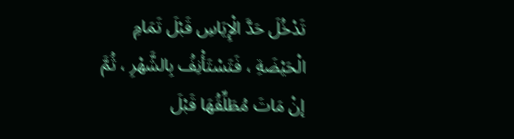تَدْخُلَ حَدَّ الْإِيَاسِ قَبْلَ تَمَامِ الْحَيْضَةِ ، فَتَسْتَأْنِفُ بِالشَّهْرِ ، ثُمَّ إنْ مَاتَ مُطَلِّقُهَا قَبْلَ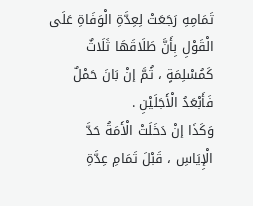تَمَامِهِ رَجَعَتْ لِعِدَّةِ الْوَفَاةِ عَلَى الْقَوْلِ بِأَنَّ طَلَاقَهَا ثَلَاثٌ كَمُسْلِمَةٍ ، ثُمَّ إنْ بَانَ حَمْلٌ فَأَبْعَدُ الْأَجَلَيْنِ .
وَكَذَا إنْ دَخَلَتْ الْأَمَةُ حَدَّ الْإِيَاسِ ، قَبْلَ تَمَامِ عِدَّةِ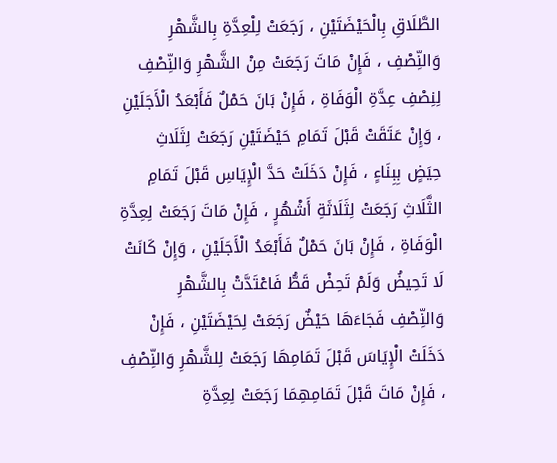الطَّلَاقِ بِالْحَيْضَتَيْنِ ، رَجَعَتْ لِلْعِدَّةِ بِالشَّهْرِ وَالنِّصْفِ ، فَإِنْ مَاتَ رَجَعَتْ مِنْ الشَّهْرِ وَالنِّصْفِ لِنِصْفِ عِدَّةِ الْوَفَاةِ ، فَإِنْ بَانَ حَمْلٌ فَأَبْعَدُ الْأَجَلَيْنِ ، وَإِنْ عَتَقَتْ قَبْلَ تَمَامِ حَيْضَتَيْنِ رَجَعَتْ لِثَلَاثِ حِيَضٍ بِبِنَاءٍ ، فَإِنْ دَخَلَتْ حَدَّ الْإِيَاسِ قَبْلَ تَمَامِ الثَّلَاثِ رَجَعَتْ لِثَلَاثَةِ أَشْهُرٍ ، فَإِنْ مَاتَ رَجَعَتْ لِعِدَّةِ الْوَفَاةِ ، فَإِنْ بَانَ حَمْلٌ فَأَبْعَدُ الْأَجَلَيْنِ ، وَإِنْ كَانَتْ لَا تَحِيضُ وَلَمْ تَحِضْ قَطُّ فَاعْتَدَّتْ بِالشَّهْرِ وَالنِّصْفِ فَجَاءَهَا حَيْضٌ رَجَعَتْ لِحَيْضَتَيْنِ ، فَإِنْ دَخَلَتْ الْإِيَاسَ قَبْلَ تَمَامِهَا رَجَعَتْ لِلشَّهْرِ وَالنِّصْفِ ، فَإِنْ مَاتَ قَبْلَ تَمَامِهِمَا رَجَعَتْ لِعِدَّةِ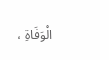الْوَفَاةِ ،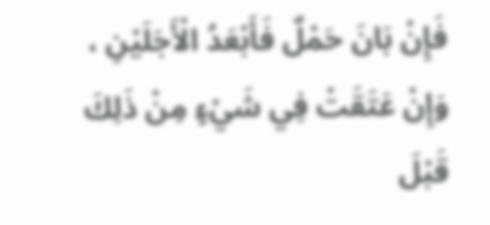فَإِنْ بَانَ حَمْلٌ فَأَبْعَدُ الْأَجَلَيْنِ ، وَإِنْ عَتَقَتْ فِي شَيْءٍ مِنْ ذَلِكَ قَبْلَ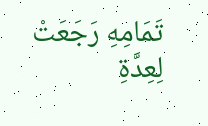تَمَامِهِ رَجَعَتْ لِعِدَّةِ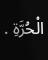الْحُرَّةِ .